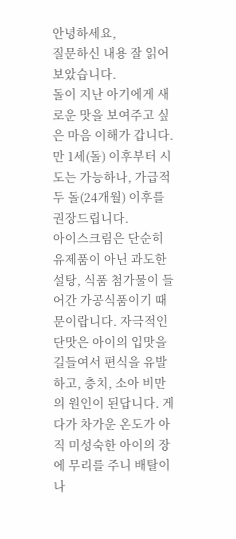안녕하세요,
질문하신 내용 잘 읽어보았습니다.
돌이 지난 아기에게 새로운 맛을 보여주고 싶은 마음 이해가 갑니다. 만 1세(돌) 이후부터 시도는 가능하나, 가급적 두 돌(24개월) 이후를 권장드립니다.
아이스크림은 단순히 유제품이 아닌 과도한 설탕, 식품 첨가물이 들어간 가공식품이기 때문이랍니다. 자극적인 단맛은 아이의 입맛을 길들여서 편식을 유발하고, 충치, 소아 비만의 원인이 된답니다. 게다가 차가운 온도가 아직 미성숙한 아이의 장에 무리를 주니 배탈이나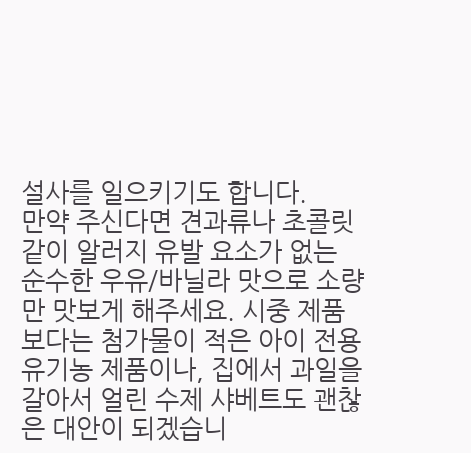설사를 일으키기도 합니다.
만약 주신다면 견과류나 초콜릿 같이 알러지 유발 요소가 없는 순수한 우유/바닐라 맛으로 소량만 맛보게 해주세요. 시중 제품보다는 첨가물이 적은 아이 전용 유기농 제품이나, 집에서 과일을 갈아서 얼린 수제 샤베트도 괜찮은 대안이 되겠습니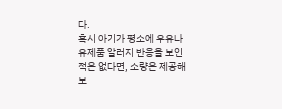다.
혹시 아기가 평소에 우유나 유제품 알러지 반응을 보인 적은 없다면, 소량은 제공해보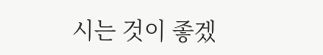시는 것이 좋겠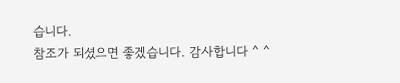습니다.
참조가 되셨으면 좋겠습니다. 감사합니다 ^ ^